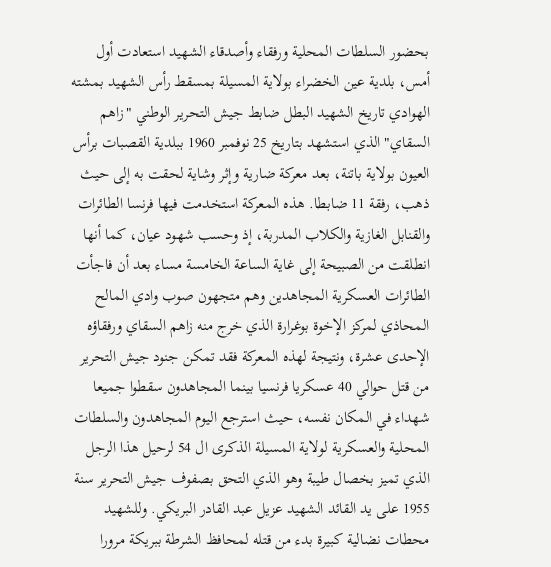بحضور السلطات المحلية ورفقاء وأصدقاء الشهيد استعادت أول أمس، بلدية عين الخضراء بولاية المسيلة بمسقط رأس الشهيد بمشته الهوادي تاريخ الشهيد البطل ضابط جيش التحرير الوطني "زاهم السقاي" الذي استشهد بتاريخ 25 نوفمبر 1960 ببلدية القصبات برأس العيون بولاية باتنة، بعد معركة ضارية وإثر وشاية لحقت به إلى حيث ذهب، رفقة 11 ضابطا. هذه المعركة استخدمت فيها فرنسا الطائرات والقنابل الغازية والكلاب المدربة، إذ وحسب شهود عيان، كما أنها انطلقت من الصبيحة إلى غاية الساعة الخامسة مساء بعد أن فاجأت الطائرات العسكرية المجاهدين وهم متجهون صوب وادي المالح المحاذي لمركز الإخوة بوغرارة الذي خرج منه زاهم السقاي ورفقاؤه الإحدى عشرة، ونتيجة لهذه المعركة فقد تمكن جنود جيش التحرير من قتل حوالي 40 عسكريا فرنسيا بينما المجاهدون سقطوا جميعا شهداء في المكان نفسه، حيث استرجع اليوم المجاهدون والسلطات المحلية والعسكرية لولاية المسيلة الذكرى ال 54 لرحيل هذا الرجل الذي تميز بخصال طيبة وهو الذي التحق بصفوف جيش التحرير سنة 1955 على يد القائد الشهيد عزيل عبد القادر البريكي. وللشهيد محطات نضالية كبيرة بدء من قتله لمحافظ الشرطة ببريكة مرورا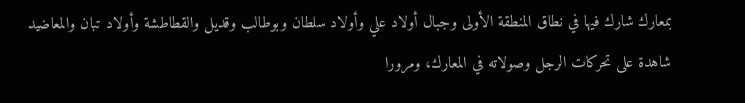بمعارك شارك فيها في نطاق المنطقة الأولى وجبال أولاد علي وأولاد سلطان وبوطالب وقديل والقطاطشة وأولاد تبان والمعاضيد شاهدة على تحركات الرجل وصولاته في المعارك، ومرورا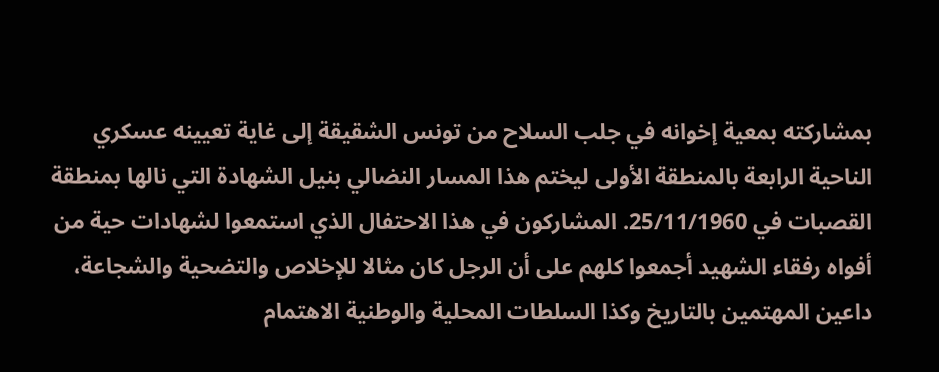بمشاركته بمعية إخوانه في جلب السلاح من تونس الشقيقة إلى غاية تعيينه عسكري الناحية الرابعة بالمنطقة الأولى ليختم هذا المسار النضالي بنيل الشهادة التي نالها بمنطقة القصبات في 25/11/1960. المشاركون في هذا الاحتفال الذي استمعوا لشهادات حية من أفواه رفقاء الشهيد أجمعوا كلهم على أن الرجل كان مثالا للإخلاص والتضحية والشجاعة، داعين المهتمين بالتاريخ وكذا السلطات المحلية والوطنية الاهتمام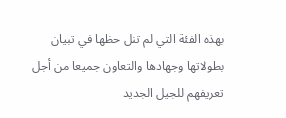بهذه الفئة التي لم تنل حظها في تبيان بطولاتها وجهادها والتعاون جميعا من أجل تعريفهم للجيل الجديد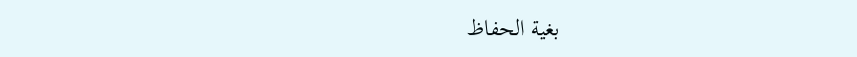بغية الحفاظ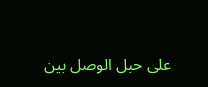على حبل الوصل بين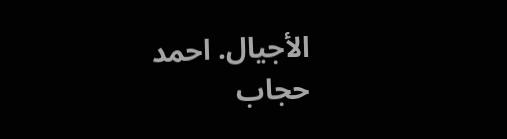الأجيال. احمد حجاب